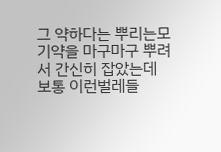그 약하다는 뿌리는모기약을 마구마구 뿌려서 간신히 잡았는데
보통 이런벌레들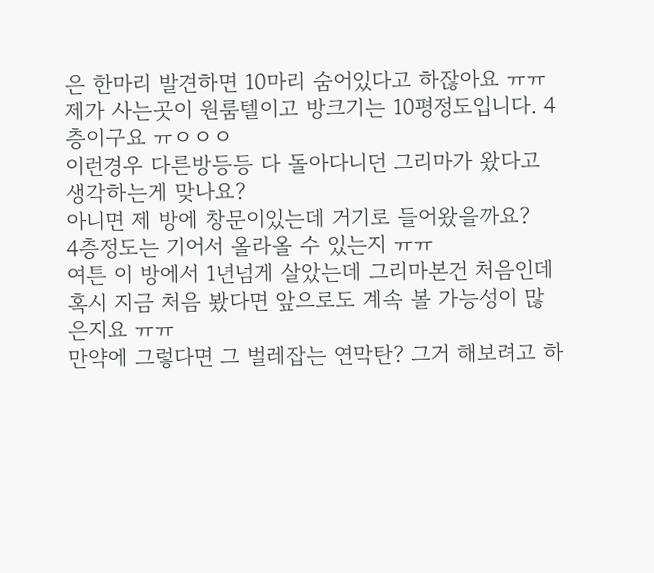은 한마리 발견하면 10마리 숨어있다고 하잖아요 ㅠㅠ
제가 사는곳이 원룸텔이고 방크기는 10평정도입니다. 4층이구요 ㅠㅇㅇㅇ
이런경우 다른방등등 다 돌아다니던 그리마가 왔다고 생각하는게 맞나요?
아니면 제 방에 창문이있는데 거기로 들어왔을까요?
4층정도는 기어서 올라올 수 있는지 ㅠㅠ
여튼 이 방에서 1년넘게 살았는데 그리마본건 처음인데
혹시 지금 처음 봤다면 앞으로도 계속 볼 가능성이 많은지요 ㅠㅠ
만약에 그렇다면 그 벌레잡는 연막탄? 그거 해보려고 하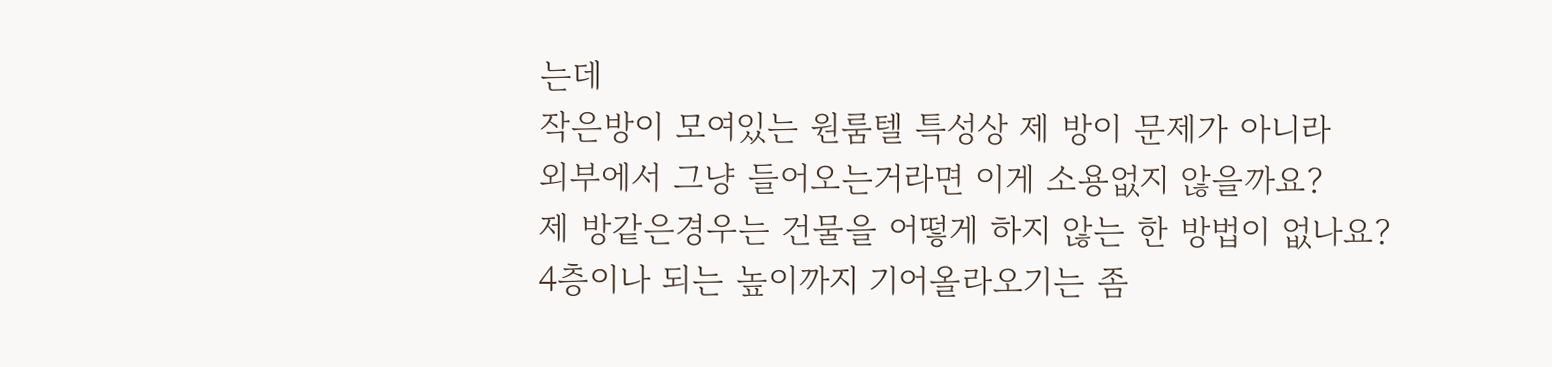는데
작은방이 모여있는 원룸텔 특성상 제 방이 문제가 아니라
외부에서 그냥 들어오는거라면 이게 소용없지 않을까요?
제 방같은경우는 건물을 어떻게 하지 않는 한 방법이 없나요?
4층이나 되는 높이까지 기어올라오기는 좀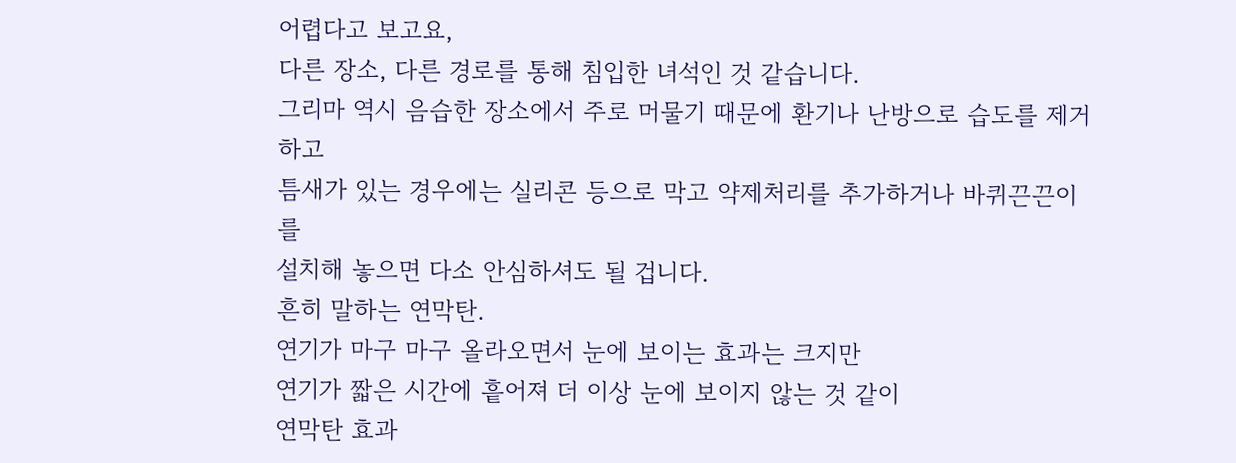어렵다고 보고요,
다른 장소, 다른 경로를 통해 침입한 녀석인 것 같습니다.
그리마 역시 음습한 장소에서 주로 머물기 때문에 환기나 난방으로 습도를 제거하고
틈새가 있는 경우에는 실리콘 등으로 막고 약제처리를 추가하거나 바퀴끈끈이를
설치해 놓으면 다소 안심하셔도 될 겁니다.
흔히 말하는 연막탄.
연기가 마구 마구 올라오면서 눈에 보이는 효과는 크지만
연기가 짧은 시간에 흩어져 더 이상 눈에 보이지 않는 것 같이
연막탄 효과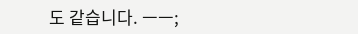도 같습니다. ㅡㅡ;